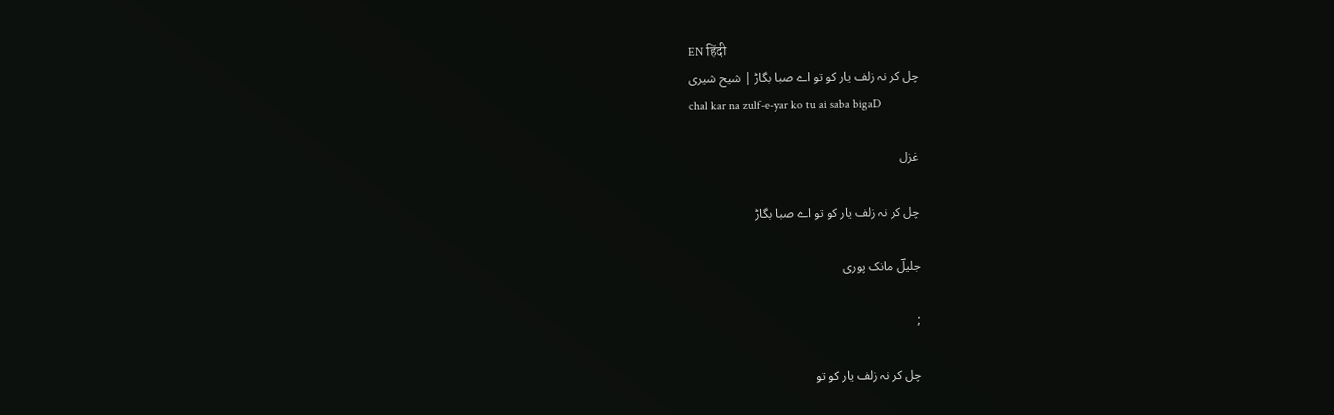EN हिंदी
چل کر نہ زلف یار کو تو اے صبا بگاڑ | شیح شیری
chal kar na zulf-e-yar ko tu ai saba bigaD

غزل

چل کر نہ زلف یار کو تو اے صبا بگاڑ

جلیلؔ مانک پوری

;

چل کر نہ زلف یار کو تو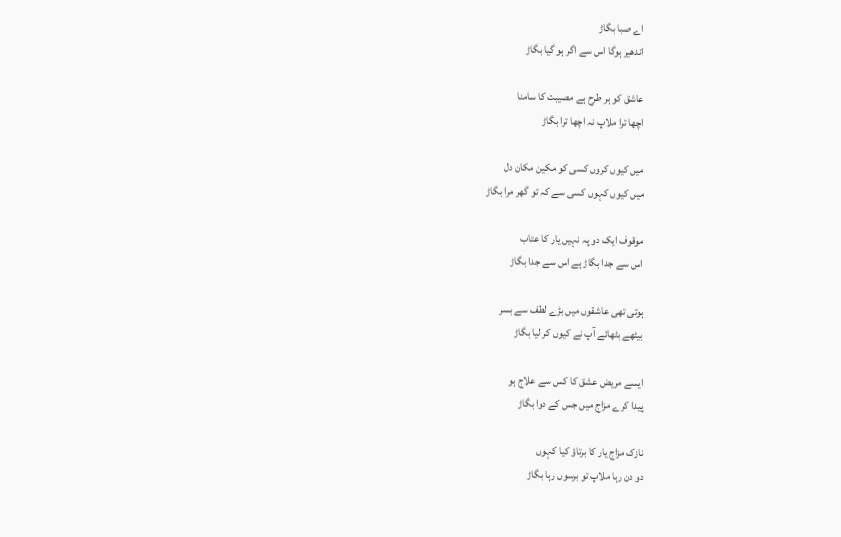اے صبا بگاڑ
اندھیر ہوگا اس سے اگر ہو گیا بگاڑ

عاشق کو ہر طرح ہے مصیبت کا سامنا
اچھا ترا ملاپ نہ اچھا ترا بگاڑ

میں کیوں کروں کسی کو مکین مکان دل
میں کیوں کہوں کسی سے کہ تو گھر مرا بگاڑ

موقوف ایک دو پہ نہیں یار کا عتاب
اس سے جدا بگاڑ ہے اس سے جدا بگاڑ

ہوتی تھی عاشقوں میں بڑے لطف سے بسر
بیٹھے بٹھائے آپ نے کیوں کر لیا بگاڑ

ایسے مریض عشق کا کس سے علاج ہو
پیدا کرے مزاج میں جس کے دوا بگاڑ

نازک مزاج یار کا برتاؤ کیا کہوں
دو دن رہا ملاپ تو برسوں رہا بگاڑ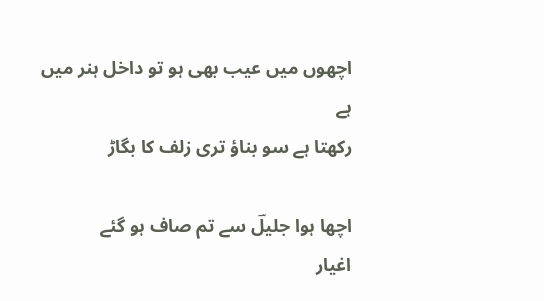اچھوں میں عیب بھی ہو تو داخل ہنر میں ہے
رکھتا ہے سو بناؤ تری زلف کا بگاڑ

اچھا ہوا جلیلؔ سے تم صاف ہو گئے
اغیار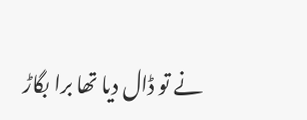نے تو ڈال دیا تھا برا بگاڑ